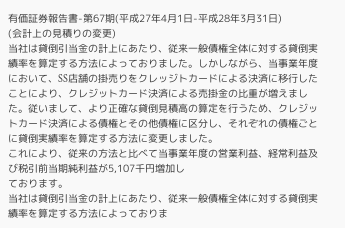有価証券報告書-第67期(平成27年4月1日-平成28年3月31日)
(会計上の見積りの変更)
当社は貸倒引当金の計上にあたり、従来一般債権全体に対する貸倒実績率を算定する方法によっておりました。しかしながら、当事業年度において、SS店舗の掛売りをクレッジトカードによる決済に移行したことにより、クレジットカード決済による売掛金の比重が増えました。従いまして、より正確な貸倒見積高の算定を行うため、クレジットカード決済による債権とその他債権に区分し、それぞれの債権ごとに貸倒実績率を算定する方法に変更しました。
これにより、従来の方法と比べて当事業年度の営業利益、経常利益及び税引前当期純利益が5,107千円増加し
ております。
当社は貸倒引当金の計上にあたり、従来一般債権全体に対する貸倒実績率を算定する方法によっておりま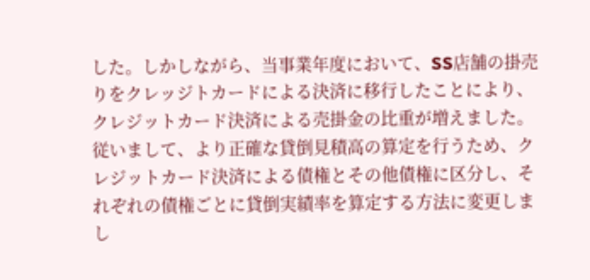した。しかしながら、当事業年度において、SS店舗の掛売りをクレッジトカードによる決済に移行したことにより、クレジットカード決済による売掛金の比重が増えました。従いまして、より正確な貸倒見積高の算定を行うため、クレジットカード決済による債権とその他債権に区分し、それぞれの債権ごとに貸倒実績率を算定する方法に変更しまし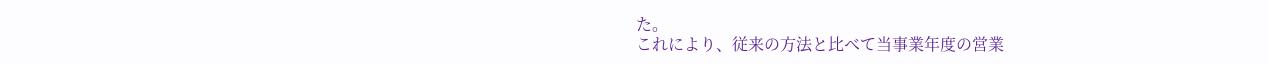た。
これにより、従来の方法と比べて当事業年度の営業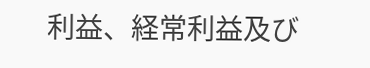利益、経常利益及び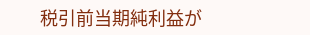税引前当期純利益が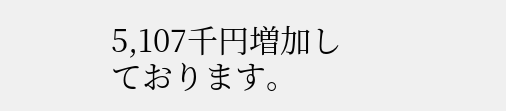5,107千円増加し
ております。